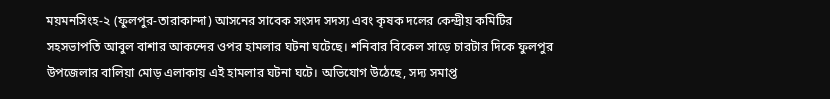ময়মনসিংহ-২ (ফুলপুর-তারাকান্দা) আসনের সাবেক সংসদ সদস্য এবং কৃষক দলের কেন্দ্রীয় কমিটির সহসভাপতি আবুল বাশার আকন্দের ওপর হামলার ঘটনা ঘটেছে। শনিবার বিকেল সাড়ে চারটার দিকে ফুলপুর উপজেলার বালিয়া মোড় এলাকায় এই হামলার ঘটনা ঘটে। অভিযোগ উঠেছে, সদ্য সমাপ্ত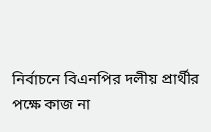নির্বাচনে বিএনপির দলীয় প্রার্থীর পক্ষে কাজ না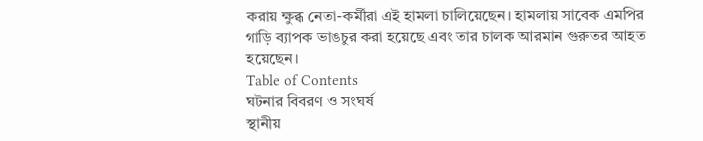করায় ক্ষুব্ধ নেতা-কর্মীরা এই হামলা চালিয়েছেন। হামলায় সাবেক এমপির গাড়ি ব্যাপক ভাঙচুর করা হয়েছে এবং তার চালক আরমান গুরুতর আহত হয়েছেন।
Table of Contents
ঘটনার বিবরণ ও সংঘর্ষ
স্থানীয়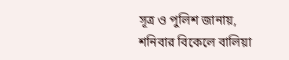সূত্র ও পুলিশ জানায়, শনিবার বিকেলে বালিয়া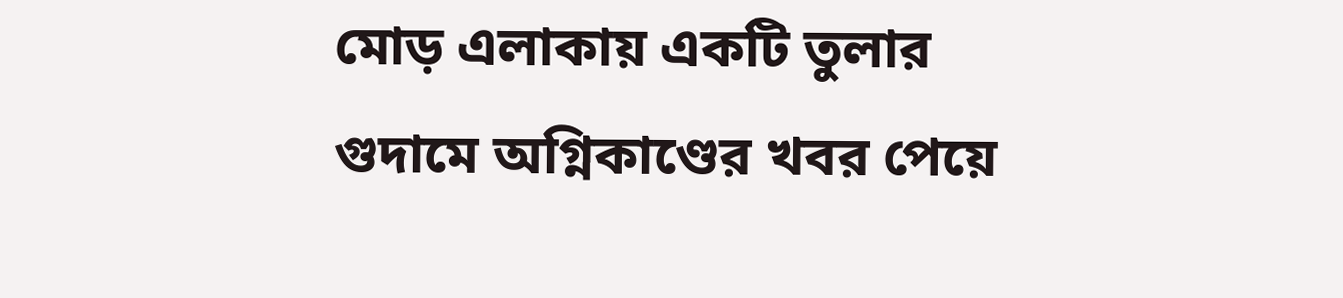মোড় এলাকায় একটি তুলার গুদামে অগ্নিকাণ্ডের খবর পেয়ে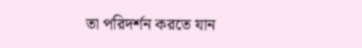তা পরিদর্শন করতে যান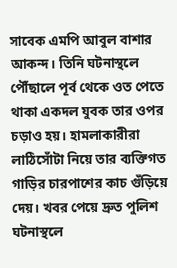সাবেক এমপি আবুল বাশার আকন্দ। তিনি ঘটনাস্থলে পৌঁছালে পূর্ব থেকে ওত পেতে থাকা একদল যুবক তার ওপর চড়াও হয়। হামলাকারীরা লাঠিসোঁটা নিয়ে তার ব্যক্তিগত গাড়ির চারপাশের কাচ গুঁড়িয়ে দেয়। খবর পেয়ে দ্রুত পুলিশ ঘটনাস্থলে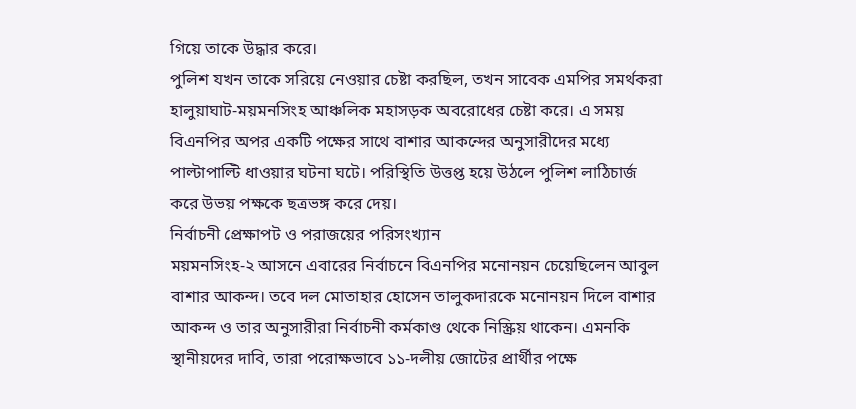গিয়ে তাকে উদ্ধার করে।
পুলিশ যখন তাকে সরিয়ে নেওয়ার চেষ্টা করছিল, তখন সাবেক এমপির সমর্থকরা হালুয়াঘাট-ময়মনসিংহ আঞ্চলিক মহাসড়ক অবরোধের চেষ্টা করে। এ সময় বিএনপির অপর একটি পক্ষের সাথে বাশার আকন্দের অনুসারীদের মধ্যে পাল্টাপাল্টি ধাওয়ার ঘটনা ঘটে। পরিস্থিতি উত্তপ্ত হয়ে উঠলে পুলিশ লাঠিচার্জ করে উভয় পক্ষকে ছত্রভঙ্গ করে দেয়।
নির্বাচনী প্রেক্ষাপট ও পরাজয়ের পরিসংখ্যান
ময়মনসিংহ-২ আসনে এবারের নির্বাচনে বিএনপির মনোনয়ন চেয়েছিলেন আবুল বাশার আকন্দ। তবে দল মোতাহার হোসেন তালুকদারকে মনোনয়ন দিলে বাশার আকন্দ ও তার অনুসারীরা নির্বাচনী কর্মকাণ্ড থেকে নিস্ক্রিয় থাকেন। এমনকি স্থানীয়দের দাবি, তারা পরোক্ষভাবে ১১-দলীয় জোটের প্রার্থীর পক্ষে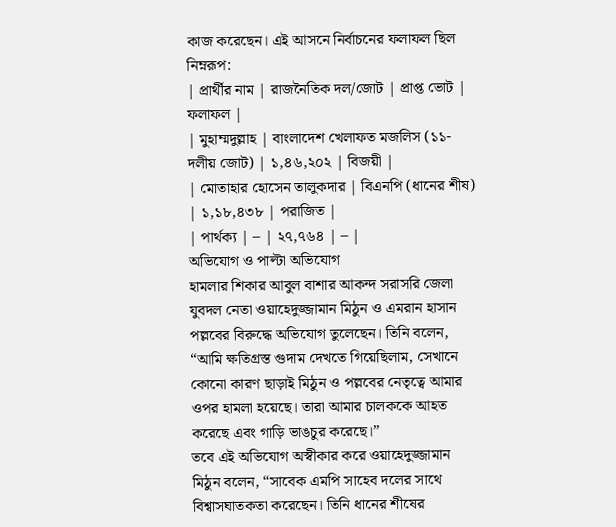কাজ করেছেন। এই আসনে নির্বাচনের ফলাফল ছিল নিম্নরূপ:
| প্রার্থীর নাম | রাজনৈতিক দল/জোট | প্রাপ্ত ভোট | ফলাফল |
| মুহাম্মদুল্লাহ | বাংলাদেশ খেলাফত মজলিস (১১-দলীয় জোট) | ১,৪৬,২০২ | বিজয়ী |
| মোতাহার হোসেন তালুকদার | বিএনপি (ধানের শীষ) | ১,১৮,৪৩৮ | পরাজিত |
| পার্থক্য | – | ২৭,৭৬৪ | – |
অভিযোগ ও পাল্টা অভিযোগ
হামলার শিকার আবুল বাশার আকন্দ সরাসরি জেলা যুবদল নেতা ওয়াহেদুজ্জামান মিঠুন ও এমরান হাসান পল্লবের বিরুদ্ধে অভিযোগ তুলেছেন। তিনি বলেন, “আমি ক্ষতিগ্রস্ত গুদাম দেখতে গিয়েছিলাম, সেখানে কোনো কারণ ছাড়াই মিঠুন ও পল্লবের নেতৃত্বে আমার ওপর হামলা হয়েছে। তারা আমার চালককে আহত করেছে এবং গাড়ি ভাঙচুর করেছে।”
তবে এই অভিযোগ অস্বীকার করে ওয়াহেদুজ্জামান মিঠুন বলেন, “সাবেক এমপি সাহেব দলের সাথে বিশ্বাসঘাতকতা করেছেন। তিনি ধানের শীষের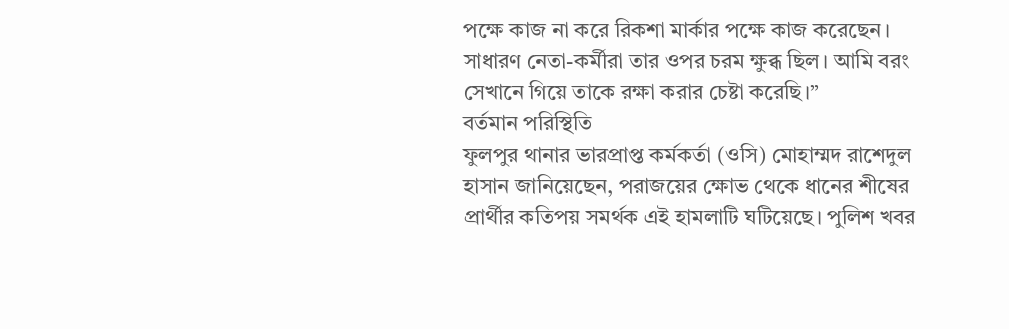পক্ষে কাজ না করে রিকশা মার্কার পক্ষে কাজ করেছেন। সাধারণ নেতা-কর্মীরা তার ওপর চরম ক্ষুব্ধ ছিল। আমি বরং সেখানে গিয়ে তাকে রক্ষা করার চেষ্টা করেছি।”
বর্তমান পরিস্থিতি
ফুলপুর থানার ভারপ্রাপ্ত কর্মকর্তা (ওসি) মোহাম্মদ রাশেদুল হাসান জানিয়েছেন, পরাজয়ের ক্ষোভ থেকে ধানের শীষের প্রার্থীর কতিপয় সমর্থক এই হামলাটি ঘটিয়েছে। পুলিশ খবর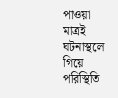পাওয়া মাত্রই ঘটনাস্থলে গিয়ে পরিস্থিতি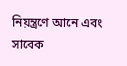নিয়ন্ত্রণে আনে এবং সাবেক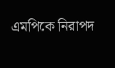এমপিকে নিরাপদ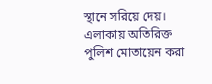স্থানে সরিয়ে দেয়। এলাকায় অতিরিক্ত পুলিশ মোতায়েন করা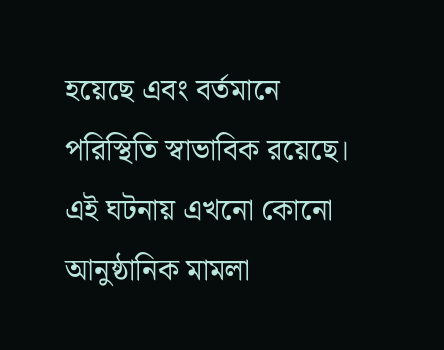হয়েছে এবং বর্তমানে পরিস্থিতি স্বাভাবিক রয়েছে। এই ঘটনায় এখনো কোনো আনুষ্ঠানিক মামলা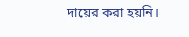দায়ের করা হয়নি।